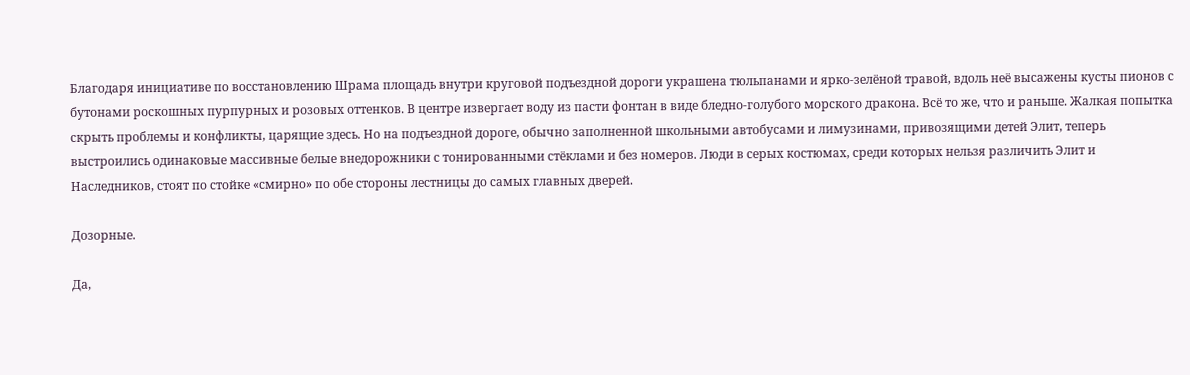Благодаря инициативе по восстановлению Шрама площадь внутри круговой подъездной дороги украшена тюльпанами и ярко-зелёной травой, вдоль неё высажены кусты пионов с бутонами роскошных пурпурных и розовых оттенков. В центре извергает воду из пасти фонтан в виде бледно-голубого морского дракона. Всё то же, что и раньше. Жалкая попытка скрыть проблемы и конфликты, царящие здесь. Но на подъездной дороге, обычно заполненной школьными автобусами и лимузинами, привозящими детей Элит, теперь выстроились одинаковые массивные белые внедорожники с тонированными стёклами и без номеров. Люди в серых костюмах, среди которых нельзя различить Элит и Наследников, стоят по стойке «смирно» по обе стороны лестницы до самых главных дверей.

Дозорные.

Да,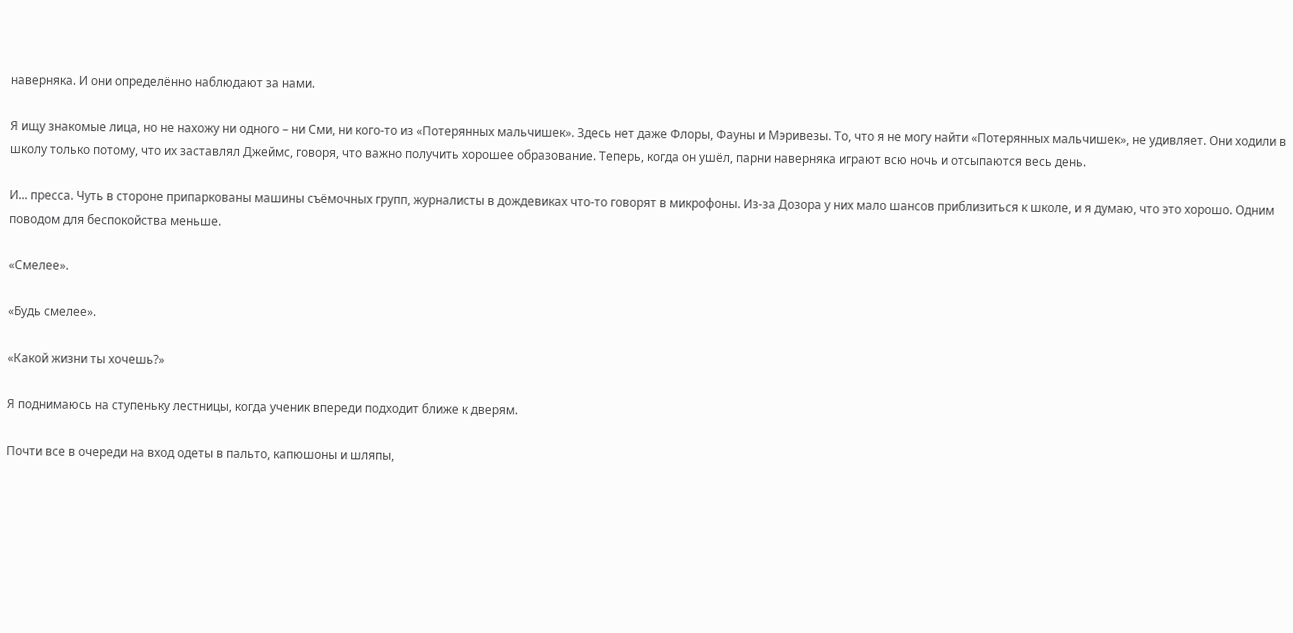наверняка. И они определённо наблюдают за нами.

Я ищу знакомые лица, но не нахожу ни одного – ни Сми, ни кого-то из «Потерянных мальчишек». Здесь нет даже Флоры, Фауны и Мэривезы. То, что я не могу найти «Потерянных мальчишек», не удивляет. Они ходили в школу только потому, что их заставлял Джеймс, говоря, что важно получить хорошее образование. Теперь, когда он ушёл, парни наверняка играют всю ночь и отсыпаются весь день.

И... пресса. Чуть в стороне припаркованы машины съёмочных групп, журналисты в дождевиках что-то говорят в микрофоны. Из-за Дозора у них мало шансов приблизиться к школе, и я думаю, что это хорошо. Одним поводом для беспокойства меньше.

«Смелее».

«Будь смелее».

«Какой жизни ты хочешь?»

Я поднимаюсь на ступеньку лестницы, когда ученик впереди подходит ближе к дверям.

Почти все в очереди на вход одеты в пальто, капюшоны и шляпы,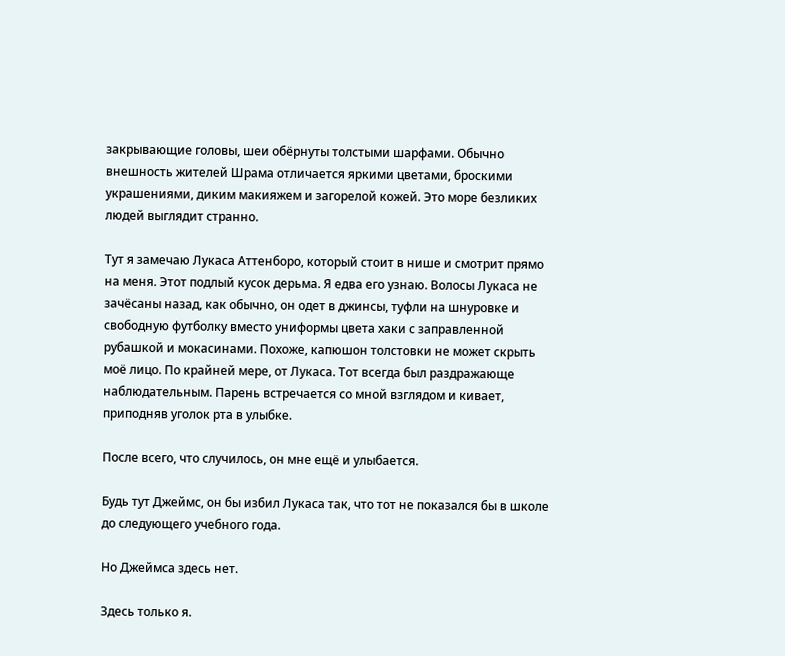закрывающие головы, шеи обёрнуты толстыми шарфами. Обычно внешность жителей Шрама отличается яркими цветами, броскими украшениями, диким макияжем и загорелой кожей. Это море безликих людей выглядит странно.

Тут я замечаю Лукаса Аттенборо, который стоит в нише и смотрит прямо на меня. Этот подлый кусок дерьма. Я едва его узнаю. Волосы Лукаса не зачёсаны назад, как обычно, он одет в джинсы, туфли на шнуровке и свободную футболку вместо униформы цвета хаки с заправленной рубашкой и мокасинами. Похоже, капюшон толстовки не может скрыть моё лицо. По крайней мере, от Лукаса. Тот всегда был раздражающе наблюдательным. Парень встречается со мной взглядом и кивает, приподняв уголок рта в улыбке.

После всего, что случилось, он мне ещё и улыбается.

Будь тут Джеймс, он бы избил Лукаса так, что тот не показался бы в школе до следующего учебного года.

Но Джеймса здесь нет.

Здесь только я.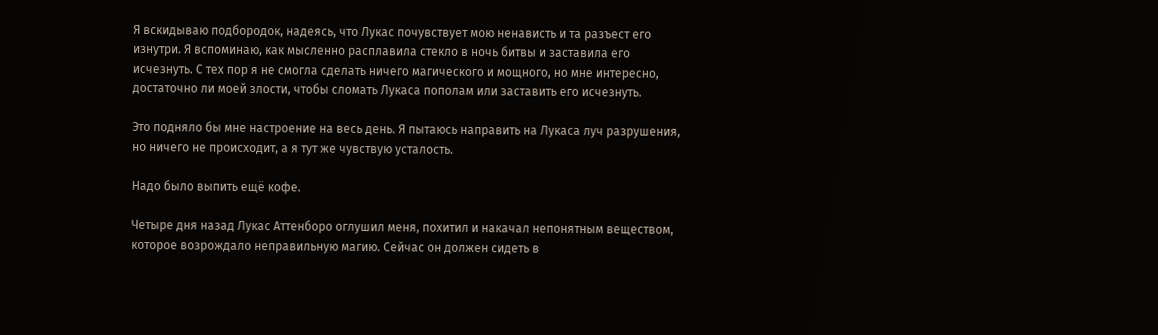Я вскидываю подбородок, надеясь, что Лукас почувствует мою ненависть и та разъест его изнутри. Я вспоминаю, как мысленно расплавила стекло в ночь битвы и заставила его исчезнуть. С тех пор я не смогла сделать ничего магического и мощного, но мне интересно, достаточно ли моей злости, чтобы сломать Лукаса пополам или заставить его исчезнуть.

Это подняло бы мне настроение на весь день. Я пытаюсь направить на Лукаса луч разрушения, но ничего не происходит, а я тут же чувствую усталость.

Надо было выпить ещё кофе.

Четыре дня назад Лукас Аттенборо оглушил меня, похитил и накачал непонятным веществом, которое возрождало неправильную магию. Сейчас он должен сидеть в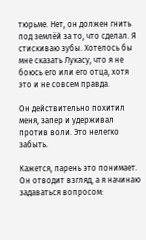тюрьме. Нет, он должен гнить под землёй за то, что сделал. Я стискиваю зубы. Хотелось бы мне сказать Лукасу, что я не боюсь его или его отца, хотя это и не совсем правда.

Он действительно похитил меня, запер и удерживал против воли. Это нелегко забыть.

Кажется, парень это понимает. Он отводит взгляд, а я начинаю задаваться вопросом: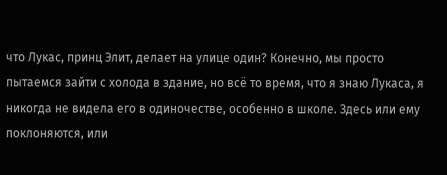что Лукас, принц Элит, делает на улице один? Конечно, мы просто пытаемся зайти с холода в здание, но всё то время, что я знаю Лукаса, я никогда не видела его в одиночестве, особенно в школе. Здесь или ему поклоняются, или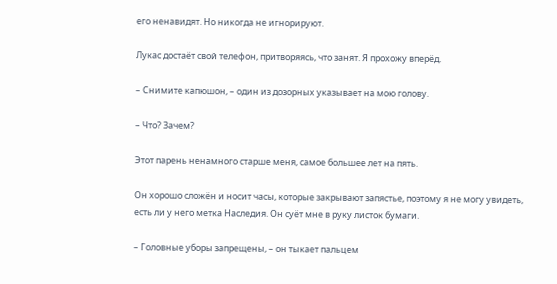его ненавидят. Но никогда не игнорируют.

Лукас достаёт свой телефон, притворяясь, что занят. Я прохожу вперёд.

– Снимите капюшон, – один из дозорных указывает на мою голову.

– Что? Зачем?

Этот парень ненамного старше меня, самое большее лет на пять.

Он хорошо сложён и носит часы, которые закрывают запястье, поэтому я не могу увидеть, есть ли у него метка Наследия. Он суёт мне в руку листок бумаги.

– Головные уборы запрещены, – он тыкает пальцем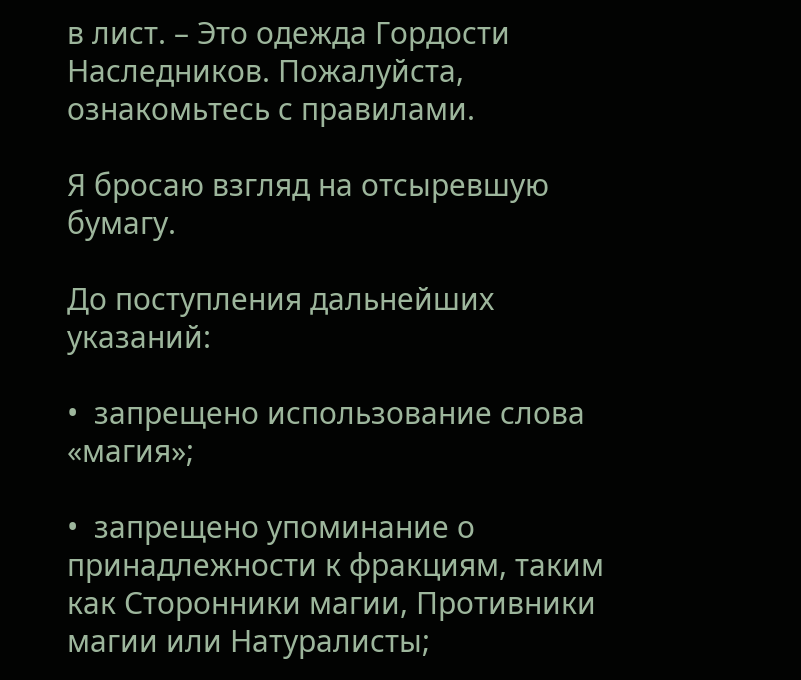в лист. – Это одежда Гордости Наследников. Пожалуйста, ознакомьтесь с правилами.

Я бросаю взгляд на отсыревшую бумагу.

До поступления дальнейших указаний:

•  запрещено использование слова «магия»;

•  запрещено упоминание о принадлежности к фракциям, таким как Сторонники магии, Противники магии или Натуралисты;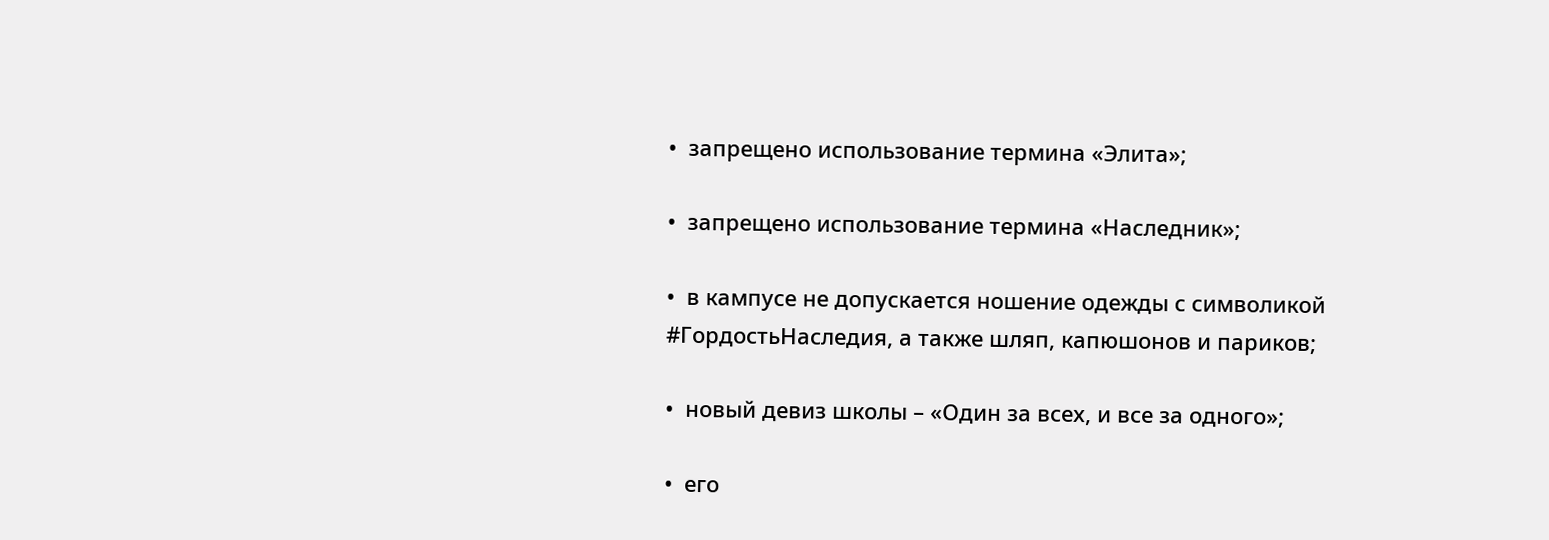•  запрещено использование термина «Элита»;

•  запрещено использование термина «Наследник»;

•  в кампусе не допускается ношение одежды с символикой #ГордостьНаследия, а также шляп, капюшонов и париков;

•  новый девиз школы – «Один за всех, и все за одного»;

•  его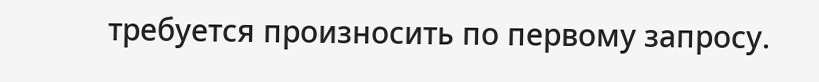требуется произносить по первому запросу.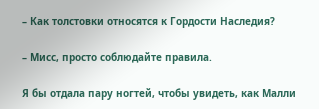– Как толстовки относятся к Гордости Наследия?

– Мисс, просто соблюдайте правила.

Я бы отдала пару ногтей, чтобы увидеть, как Малли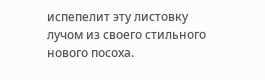испепелит эту листовку лучом из своего стильного нового посоха.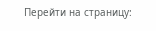Перейти на страницу: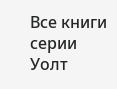Все книги серии Уолт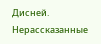Дисней. Нерассказанные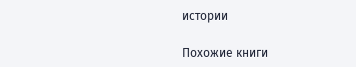истории

Похожие книги